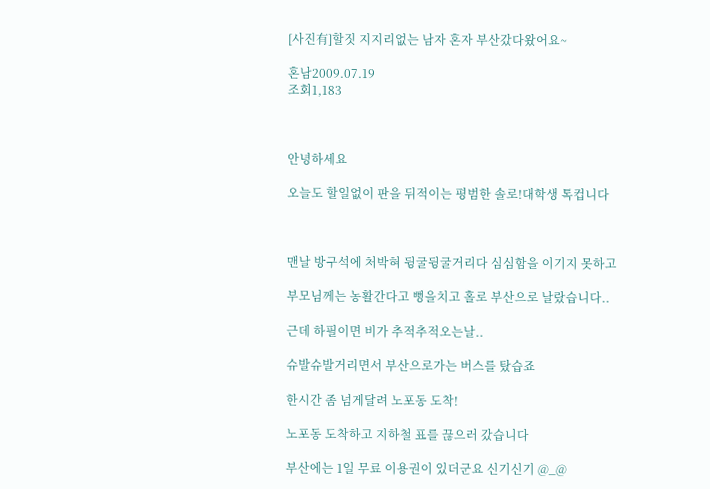[사진有]할짓 지지리없는 남자 혼자 부산갔다왔어요~

혼남2009.07.19
조회1,183



안녕하세요

오늘도 할일없이 판을 뒤적이는 평범한 솔로!대학생 톡컵니다



맨날 방구석에 처박혀 뒹굴뒹굴거리다 심심함을 이기지 못하고

부모님께는 농활간다고 뻥을치고 홀로 부산으로 날랐습니다..

근데 하필이면 비가 추적추적오는날..

슈발슈발거리면서 부산으로가는 버스를 탔습죠

한시간 좀 넘게달려 노포동 도착!

노포동 도착하고 지하철 표를 끊으러 갔습니다

부산에는 1일 무료 이용권이 있더군요 신기신기 @_@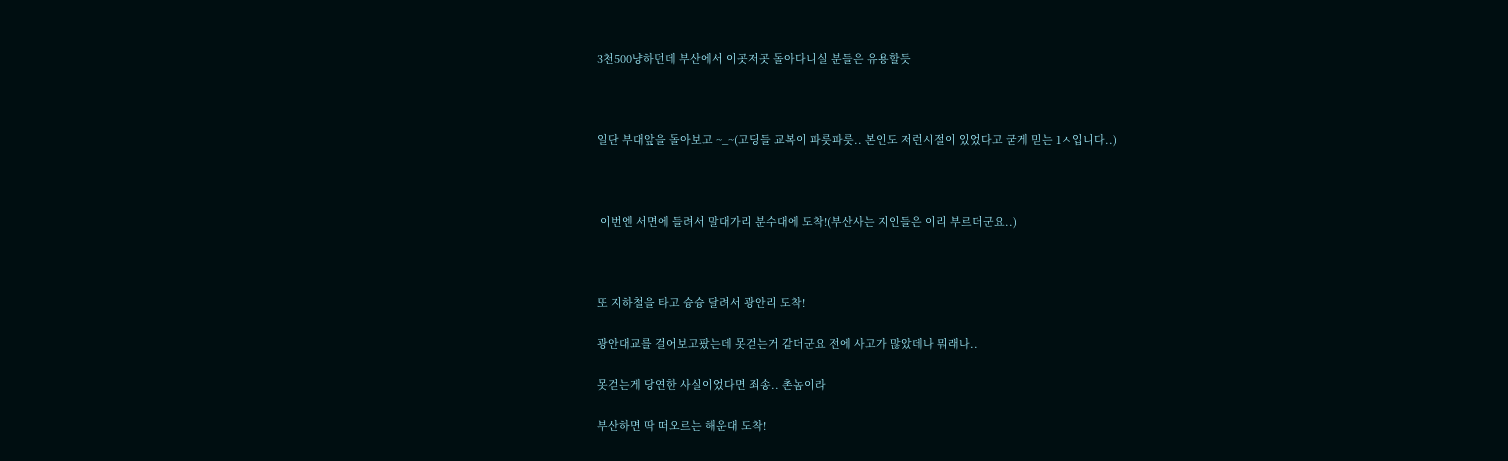3천500냥하던데 부산에서 이곳저곳 돌아다니실 분들은 유용할듯



일단 부대앞을 돌아보고 ~_~(고딩들 교복이 파릇파릇.. 본인도 저런시절이 있었다고 굳게 믿는 1ㅅ입니다..)



 이번엔 서면에 들려서 말대가리 분수대에 도착!(부산사는 지인들은 이리 부르더군요..)



또 지하철을 타고 슝슝 달려서 광안리 도착!

광안대교를 걸어보고팠는데 못걷는거 같더군요 전에 사고가 많았데나 뭐래나..

못걷는게 당연한 사실이었다면 죄송.. 촌놈이라

부산하면 딱 떠오르는 해운대 도착!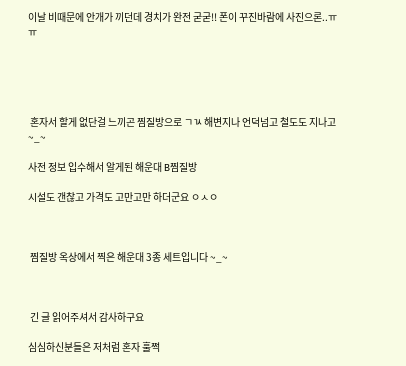이날 비때문에 안개가 끼던데 경치가 완전 굳굳!! 폰이 꾸진바람에 사진으론..ㅠㅠ





 혼자서 할게 없단걸 느끼곤 찜질방으로 ㄱㄳ 해변지나 언덕넘고 철도도 지나고~_~

사전 정보 입수해서 알게된 해운대 B찜질방

시설도 갠찮고 가격도 고만고만 하더군요 ㅇㅅㅇ



 찜질방 옥상에서 찍은 해운대 3종 세트입니다 ~_~



 긴 글 읽어주셔서 감사하구요

심심하신분들은 저처럼 혼자 훌쩍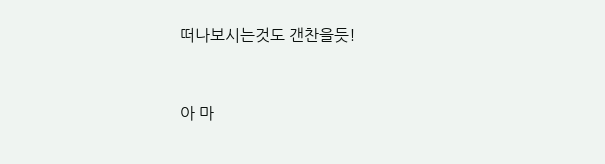떠나보시는것도 갠찬을듯!



아 마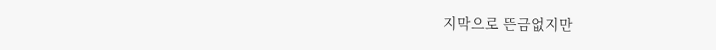지막으로 뜬금없지만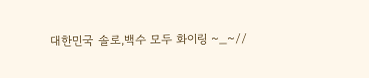대한민국 솔로,백수 모두 화이링 ~_~//